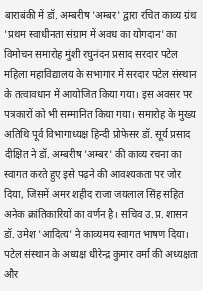बाराबंकी में डॉ. अम्बरीष 'अम्बर' द्वारा रचित काव्य ग्रंथ 'प्रथम स्वाधीनता संग्राम में अवध का योगदान' का विमोचन समारोह मुंशी रघुनंदन प्रसाद सरदार पटेल महिला महाविद्यालय के सभागार में सरदार पटेल संस्थान के तत्वावधान में आयोजित किया गया। इस अवसर पर पत्रकारों को भी सम्मानित किया गया। समारोह के मुख्य अतिथि पूर्व विभागाध्यक्ष हिन्दी प्रोफेसर डॉ. सूर्य प्रसाद दीक्षित ने डॉ. अम्बरीष 'अम्बर' की काव्य रचना का स्वागत करते हुए इसे पढ़ने की आवश्यकता पर जोर दिया, जिसमें अमर शहीद राजा जयलाल सिंह सहित अनेक क्रांतिकारियों का वर्णन है। सचिव उ.प्र. शासन डॉ. उमेश 'आदित्य' ने काव्यमय स्वागत भाषण दिया। पटेल संस्थान के अध्यक्ष धीरेन्द्र कुमार वर्मा की अध्यक्षता और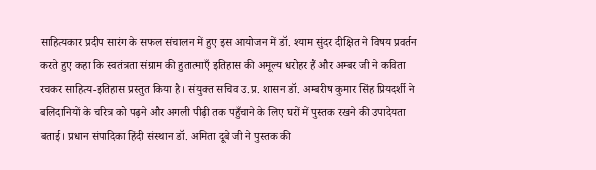साहित्यकार प्रदीप सारंग के सफल संचालन में हुए इस आयोजन में डॉ. श्याम सुंदर दीक्षित ने विषय प्रवर्तन करते हुए कहा कि स्वतंत्रता संग्राम की हुतात्माएँ इतिहास की अमूल्य धरोहर हैं और अम्बर जी ने कविता रचकर साहित्य-इतिहास प्रस्तुत किया है। संयुक्त सचिव उ.प्र. शासन डॉ. अम्बरीष कुमार सिंह प्रियदर्शी ने बलिदानियों के चरित्र को पढ़ने और अगली पीढ़ी तक पहुँचाने के लिए घरों में पुस्तक रखने की उपादेयता बताई। प्रधान संपादिका हिंदी संस्थान डॉ. अमिता दूबे जी ने पुस्तक की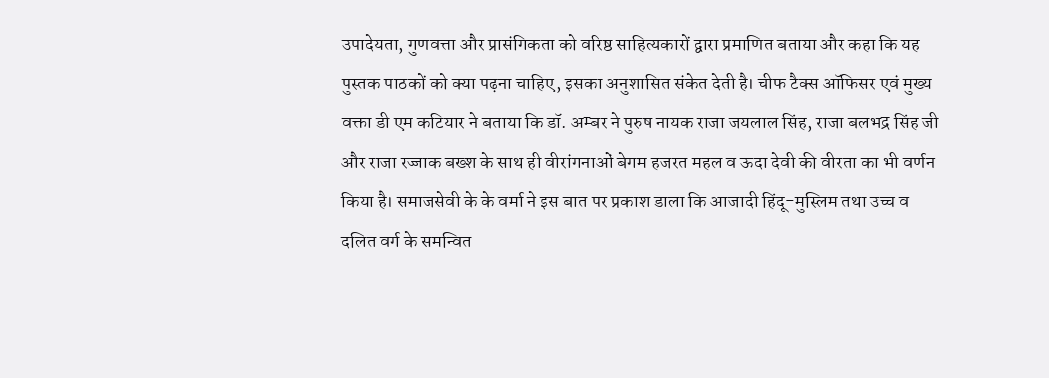उपादेयता, गुणवत्ता और प्रासंगिकता को वरिष्ठ साहित्यकारों द्वारा प्रमाणित बताया और कहा कि यह पुस्तक पाठकों को क्या पढ़ना चाहिए, इसका अनुशासित संकेत देती है। चीफ टैक्स ऑफिसर एवं मुख्य वक्ता डी एम कटियार ने बताया कि डॉ. अम्बर ने पुरुष नायक राजा जयलाल सिंह, राजा बलभद्र सिंह जी और राजा रज्जाक बख्श के साथ ही वीरांगनाओं बेगम हजरत महल व ऊदा देवी की वीरता का भी वर्णन किया है। समाजसेवी के के वर्मा ने इस बात पर प्रकाश डाला कि आजादी हिंदू-मुस्लिम तथा उच्च व दलित वर्ग के समन्वित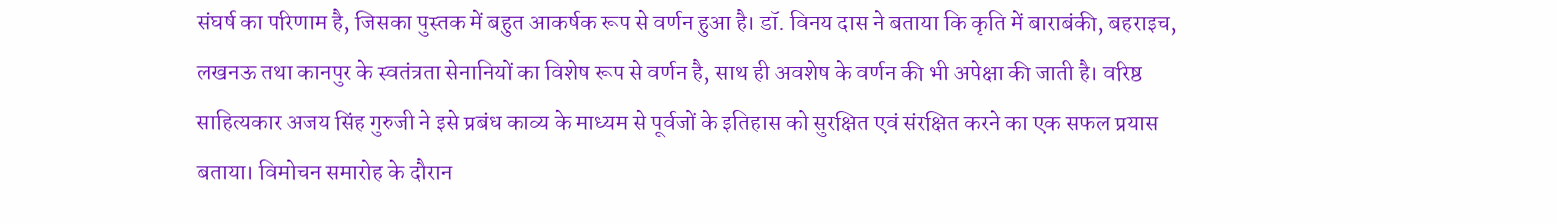संघर्ष का परिणाम है, जिसका पुस्तक में बहुत आकर्षक रूप से वर्णन हुआ है। डॉ. विनय दास ने बताया कि कृति में बाराबंकी, बहराइच, लखनऊ तथा कानपुर के स्वतंत्रता सेनानियों का विशेष रूप से वर्णन है, साथ ही अवशेष के वर्णन की भी अपेक्षा की जाती है। वरिष्ठ साहित्यकार अजय सिंह गुरुजी ने इसे प्रबंध काव्य के माध्यम से पूर्वजों के इतिहास को सुरक्षित एवं संरक्षित करने का एक सफल प्रयास बताया। विमोचन समारोह के दौरान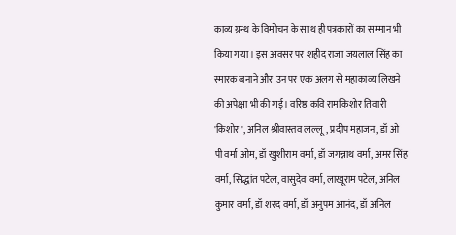काव्य ग्रन्थ के विमोचन के साथ ही पत्रकारों का सम्मान भी किया गया। इस अवसर पर शहीद राजा जयलाल सिंह का स्मारक बनाने और उन पर एक अलग से महाकाव्य लिखने की अपेक्षा भी की गई। वरिष्ठ कवि रामकिशोर तिवारी 'किशोर', अनिल श्रीवास्तव लल्लू, प्रदीप महाजन, डॉ ओ पी वर्मा ओम, डॉ खुशीराम वर्मा, डॉ जगन्नाथ वर्मा, अमर सिंह वर्मा, सिद्धांत पटेल, वासुदेव वर्मा, लाखूराम पटेल, अनिल कुमार वर्मा, डॉ शरद वर्मा, डॉ अनुपम आनंद, डॉ अनिल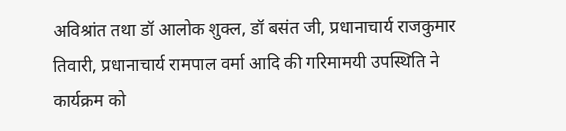अविश्रांत तथा डॉ आलोक शुक्ल, डॉ बसंत जी, प्रधानाचार्य राजकुमार तिवारी, प्रधानाचार्य रामपाल वर्मा आदि की गरिमामयी उपस्थिति ने कार्यक्रम को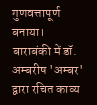गुणवत्तापूर्ण बनाया।
बाराबंकी में डॉ. अम्बरीष 'अम्बर' द्वारा रचित काव्य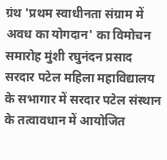ग्रंथ 'प्रथम स्वाधीनता संग्राम में अवध का योगदान' का विमोचन समारोह मुंशी रघुनंदन प्रसाद सरदार पटेल महिला महाविद्यालय के सभागार में सरदार पटेल संस्थान के तत्वावधान में आयोजित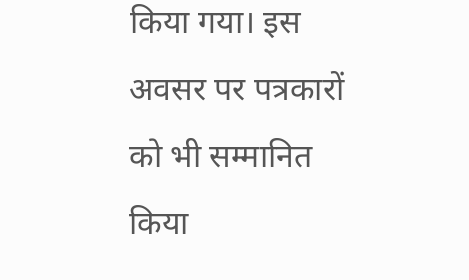किया गया। इस अवसर पर पत्रकारों को भी सम्मानित किया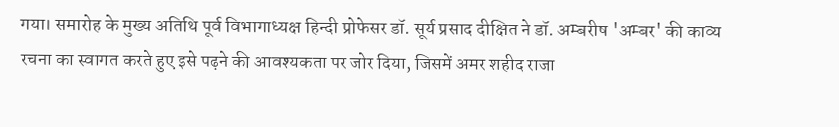गया। समारोह के मुख्य अतिथि पूर्व विभागाध्यक्ष हिन्दी प्रोफेसर डॉ. सूर्य प्रसाद दीक्षित ने डॉ. अम्बरीष 'अम्बर' की काव्य रचना का स्वागत करते हुए इसे पढ़ने की आवश्यकता पर जोर दिया, जिसमें अमर शहीद राजा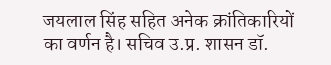जयलाल सिंह सहित अनेक क्रांतिकारियों का वर्णन है। सचिव उ.प्र. शासन डॉ.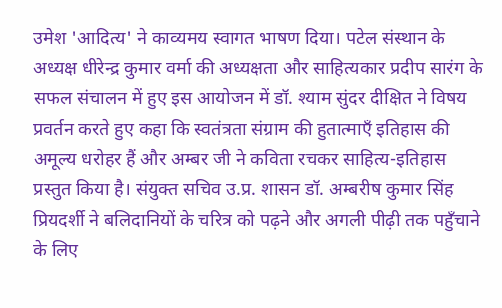उमेश 'आदित्य' ने काव्यमय स्वागत भाषण दिया। पटेल संस्थान के अध्यक्ष धीरेन्द्र कुमार वर्मा की अध्यक्षता और साहित्यकार प्रदीप सारंग के सफल संचालन में हुए इस आयोजन में डॉ. श्याम सुंदर दीक्षित ने विषय प्रवर्तन करते हुए कहा कि स्वतंत्रता संग्राम की हुतात्माएँ इतिहास की अमूल्य धरोहर हैं और अम्बर जी ने कविता रचकर साहित्य-इतिहास प्रस्तुत किया है। संयुक्त सचिव उ.प्र. शासन डॉ. अम्बरीष कुमार सिंह प्रियदर्शी ने बलिदानियों के चरित्र को पढ़ने और अगली पीढ़ी तक पहुँचाने के लिए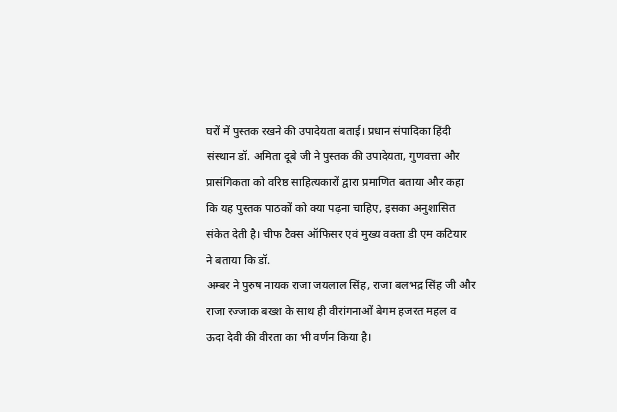घरों में पुस्तक रखने की उपादेयता बताई। प्रधान संपादिका हिंदी संस्थान डॉ. अमिता दूबे जी ने पुस्तक की उपादेयता, गुणवत्ता और प्रासंगिकता को वरिष्ठ साहित्यकारों द्वारा प्रमाणित बताया और कहा कि यह पुस्तक पाठकों को क्या पढ़ना चाहिए, इसका अनुशासित संकेत देती है। चीफ टैक्स ऑफिसर एवं मुख्य वक्ता डी एम कटियार ने बताया कि डॉ.
अम्बर ने पुरुष नायक राजा जयलाल सिंह, राजा बलभद्र सिंह जी और राजा रज्जाक बख्श के साथ ही वीरांगनाओं बेगम हजरत महल व ऊदा देवी की वीरता का भी वर्णन किया है।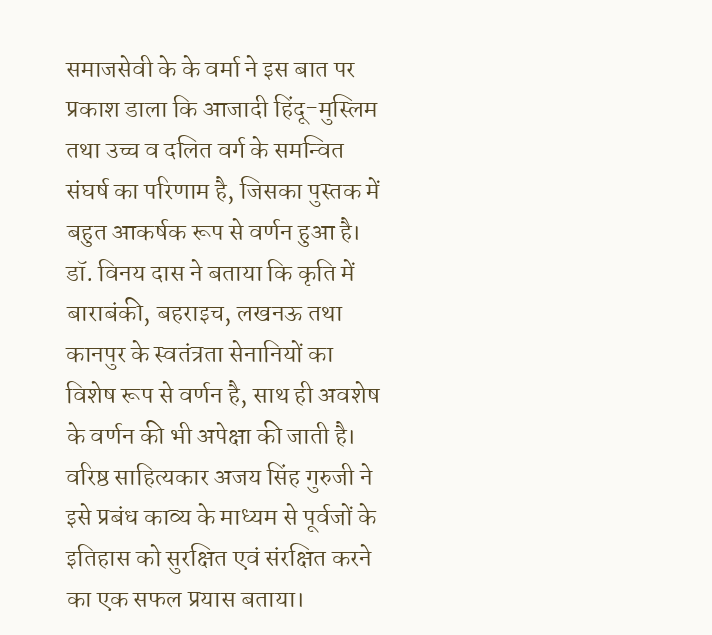समाजसेवी के के वर्मा ने इस बात पर प्रकाश डाला कि आजादी हिंदू-मुस्लिम तथा उच्च व दलित वर्ग के समन्वित संघर्ष का परिणाम है, जिसका पुस्तक में बहुत आकर्षक रूप से वर्णन हुआ है। डॉ. विनय दास ने बताया कि कृति में बाराबंकी, बहराइच, लखनऊ तथा कानपुर के स्वतंत्रता सेनानियों का विशेष रूप से वर्णन है, साथ ही अवशेष के वर्णन की भी अपेक्षा की जाती है। वरिष्ठ साहित्यकार अजय सिंह गुरुजी ने इसे प्रबंध काव्य के माध्यम से पूर्वजों के इतिहास को सुरक्षित एवं संरक्षित करने का एक सफल प्रयास बताया।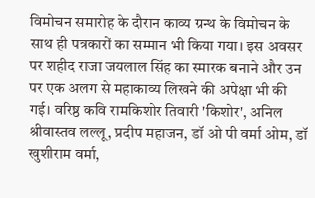विमोचन समारोह के दौरान काव्य ग्रन्थ के विमोचन के साथ ही पत्रकारों का सम्मान भी किया गया। इस अवसर पर शहीद राजा जयलाल सिंह का स्मारक बनाने और उन पर एक अलग से महाकाव्य लिखने की अपेक्षा भी की गई। वरिष्ठ कवि रामकिशोर तिवारी 'किशोर', अनिल श्रीवास्तव लल्लू, प्रदीप महाजन, डॉ ओ पी वर्मा ओम, डॉ खुशीराम वर्मा,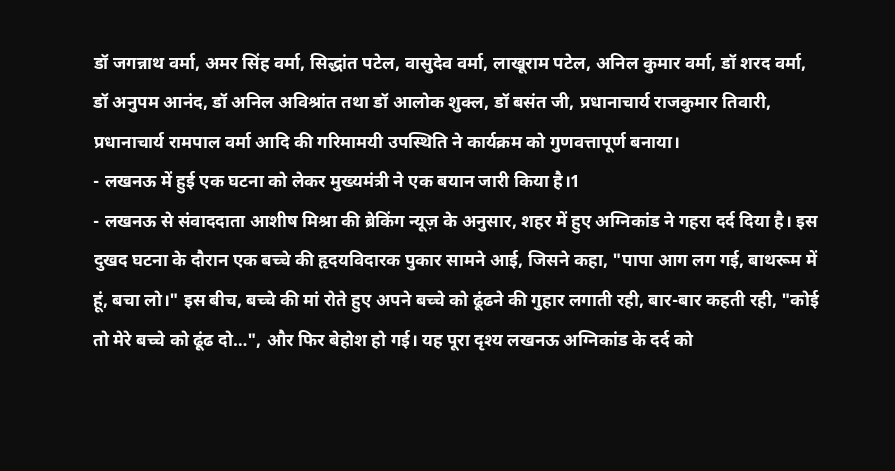डॉ जगन्नाथ वर्मा, अमर सिंह वर्मा, सिद्धांत पटेल, वासुदेव वर्मा, लाखूराम पटेल, अनिल कुमार वर्मा, डॉ शरद वर्मा, डॉ अनुपम आनंद, डॉ अनिल अविश्रांत तथा डॉ आलोक शुक्ल, डॉ बसंत जी, प्रधानाचार्य राजकुमार तिवारी, प्रधानाचार्य रामपाल वर्मा आदि की गरिमामयी उपस्थिति ने कार्यक्रम को गुणवत्तापूर्ण बनाया।
- लखनऊ में हुई एक घटना को लेकर मुख्यमंत्री ने एक बयान जारी किया है।1
- लखनऊ से संवाददाता आशीष मिश्रा की ब्रेकिंग न्यूज़ के अनुसार, शहर में हुए अग्निकांड ने गहरा दर्द दिया है। इस दुखद घटना के दौरान एक बच्चे की हृदयविदारक पुकार सामने आई, जिसने कहा, "पापा आग लग गई, बाथरूम में हूं, बचा लो।" इस बीच, बच्चे की मां रोते हुए अपने बच्चे को ढूंढने की गुहार लगाती रही, बार-बार कहती रही, "कोई तो मेरे बच्चे को ढूंढ दो…", और फिर बेहोश हो गई। यह पूरा दृश्य लखनऊ अग्निकांड के दर्द को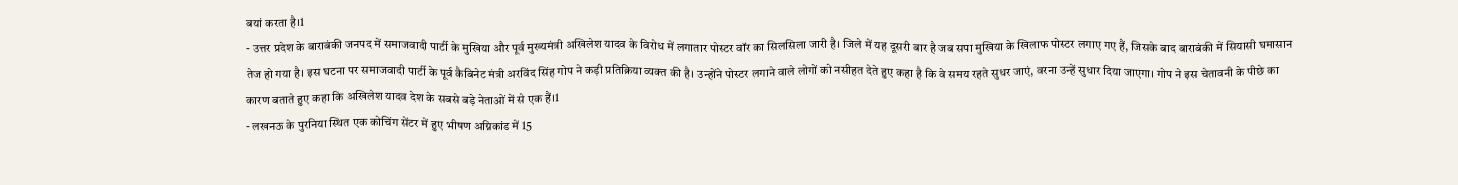बयां करता है।1
- उत्तर प्रदेश के बाराबंकी जनपद में समाजवादी पार्टी के मुखिया और पूर्व मुख्यमंत्री अखिलेश यादव के विरोध में लगातार पोस्टर वॉर का सिलसिला जारी है। जिले में यह दूसरी बार है जब सपा मुखिया के खिलाफ पोस्टर लगाए गए हैं, जिसके बाद बाराबंकी में सियासी घमासान तेज हो गया है। इस घटना पर समाजवादी पार्टी के पूर्व कैबिनेट मंत्री अरविंद सिंह गोप ने कड़ी प्रतिक्रिया व्यक्त की है। उन्होंने पोस्टर लगाने वाले लोगों को नसीहत देते हुए कहा है कि वे समय रहते सुधर जाएं, वरना उन्हें सुधार दिया जाएगा। गोप ने इस चेतावनी के पीछे का कारण बताते हुए कहा कि अखिलेश यादव देश के सबसे बड़े नेताओं में से एक हैं।1
- लखनऊ के पुरनिया स्थित एक कोचिंग सेंटर में हुए भीषण अग्निकांड में 15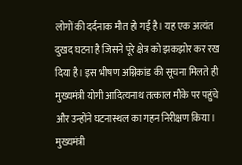लोगों की दर्दनाक मौत हो गई है। यह एक अत्यंत दुखद घटना है जिसने पूरे क्षेत्र को झकझोर कर रख दिया है। इस भीषण अग्निकांड की सूचना मिलते ही मुख्यमंत्री योगी आदित्यनाथ तत्काल मौके पर पहुंचे और उन्होंने घटनास्थल का गहन निरीक्षण किया। मुख्यमंत्री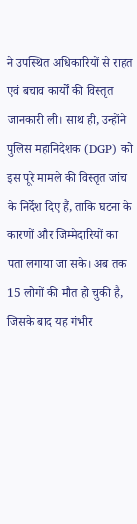ने उपस्थित अधिकारियों से राहत एवं बचाव कार्यों की विस्तृत जानकारी ली। साथ ही, उन्होंने पुलिस महानिदेशक (DGP) को इस पूरे मामले की विस्तृत जांच के निर्देश दिए हैं, ताकि घटना के कारणों और जिम्मेदारियों का पता लगाया जा सके। अब तक 15 लोगों की मौत हो चुकी है, जिसके बाद यह गंभीर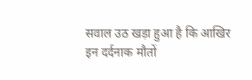सवाल उठ खड़ा हुआ है कि आखिर इन दर्दनाक मौतों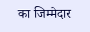का जिम्मेदार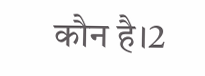कौन है।2